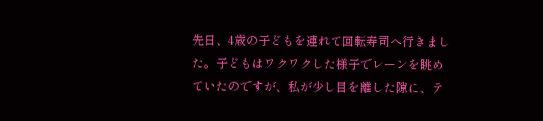先日、4歳の子どもを連れて回転寿司へ行きました。子どもはワクワクした様子でレーンを眺めていたのですが、私が少し目を離した隙に、テ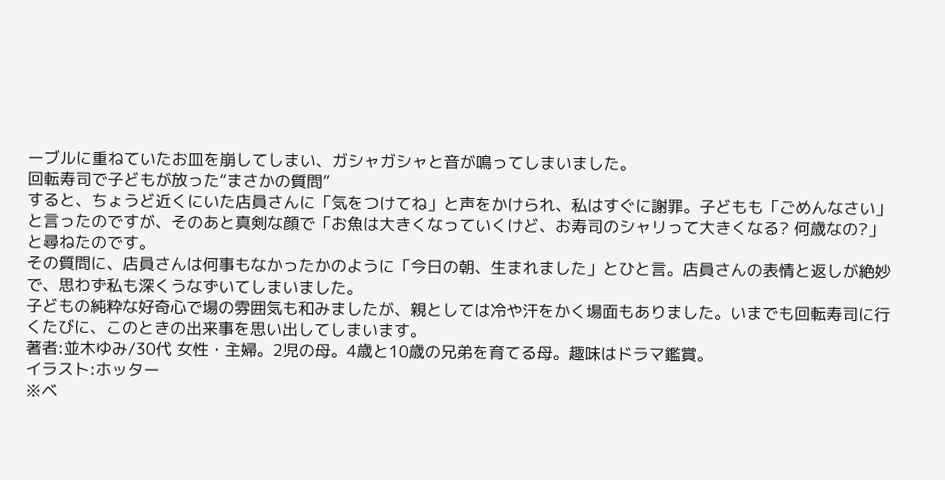ーブルに重ねていたお皿を崩してしまい、ガシャガシャと音が鳴ってしまいました。
回転寿司で子どもが放った“まさかの質問”
すると、ちょうど近くにいた店員さんに「気をつけてね」と声をかけられ、私はすぐに謝罪。子どもも「ごめんなさい」と言ったのですが、そのあと真剣な顔で「お魚は大きくなっていくけど、お寿司のシャリって大きくなる? 何歳なの?」と尋ねたのです。
その質問に、店員さんは何事もなかったかのように「今日の朝、生まれました」とひと言。店員さんの表情と返しが絶妙で、思わず私も深くうなずいてしまいました。
子どもの純粋な好奇心で場の雰囲気も和みましたが、親としては冷や汗をかく場面もありました。いまでも回転寿司に行くたびに、このときの出来事を思い出してしまいます。
著者:並木ゆみ/30代 女性・主婦。2児の母。4歳と10歳の兄弟を育てる母。趣味はドラマ鑑賞。
イラスト:ホッター
※ベ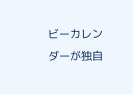ビーカレンダーが独自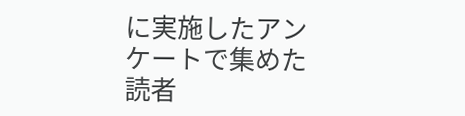に実施したアンケートで集めた読者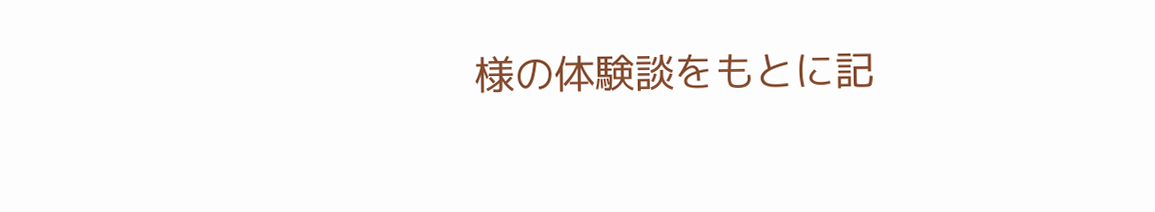様の体験談をもとに記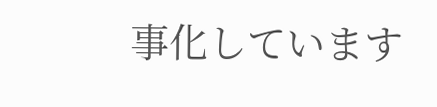事化しています